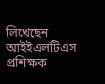লিখেছেন আইইএলটিএস প্রশিক্ষক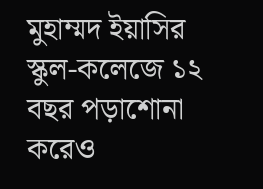মুহাম্মদ ইয়াসির
স্কুল-কলেজে ১২ বছর পড়াশোনা করেও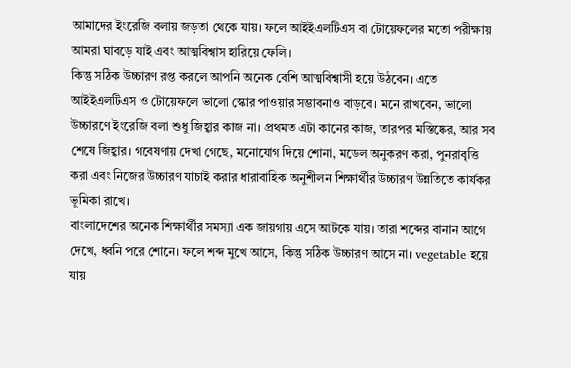আমাদের ইংরেজি বলায় জড়তা থেকে যায়। ফলে আইইএলটিএস বা টোয়েফলের মতো পরীক্ষায় আমরা ঘাবড়ে যাই এবং আত্মবিশ্বাস হারিয়ে ফেলি।
কিন্তু সঠিক উচ্চারণ রপ্ত করলে আপনি অনেক বেশি আত্মবিশ্বাসী হয়ে উঠবেন। এতে আইইএলটিএস ও টোয়েফলে ভালো স্কোর পাওয়ার সম্ভাবনাও বাড়বে। মনে রাখবেন, ভালো উচ্চারণে ইংরেজি বলা শুধু জিহ্বার কাজ না। প্রথমত এটা কানের কাজ, তারপর মস্তিষ্কের, আর সব শেষে জিহ্বার। গবেষণায় দেখা গেছে, মনোযোগ দিয়ে শোনা, মডেল অনুকরণ করা, পুনরাবৃত্তি করা এবং নিজের উচ্চারণ যাচাই করার ধারাবাহিক অনুশীলন শিক্ষার্থীর উচ্চারণ উন্নতিতে কার্যকর ভূমিকা রাখে।
বাংলাদেশের অনেক শিক্ষার্থীর সমস্যা এক জায়গায় এসে আটকে যায়। তারা শব্দের বানান আগে দেখে, ধ্বনি পরে শোনে। ফলে শব্দ মুখে আসে, কিন্তু সঠিক উচ্চারণ আসে না। vegetable হয়ে যায়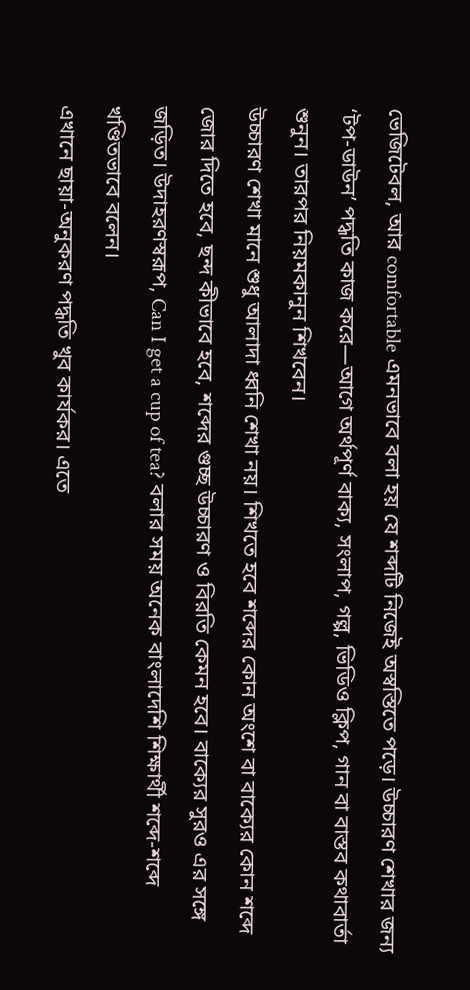ভেজিটেবল, আর comfortable এমনভাবে বলা হয় যে শব্দটি নিজেই অস্বস্তিতে পড়ে। উচ্চারণ শেখার জন্য ‘টপ-ডাউন’ পদ্ধতি কাজ করে—আগে অর্থপূর্ণ বাক্য, সংলাপ, গল্প, ভিডিও ক্লিপ, গান বা বাস্তব কথাবার্তা শুনুন। তারপর নিয়মকানুন শিখবেন।
উচ্চারণ শেখা মানে শুধু আলাদা ধ্বনি শেখা নয়। শিখতে হবে শব্দের কোন অংশে বা বাক্যের কোন শব্দে জোর দিতে হবে, ছন্দ কীভাবে হবে, শব্দের গুচ্ছ উচ্চারণ ও বিরতি কেমন হবে। বাক্যের সুরও এর সঙ্গে জড়িত। উদাহরণস্বরূপ, Can I get a cup of tea? বলার সময় অনেক বাংলাদেশি শিক্ষার্থী শব্দে-শব্দে খণ্ডিতভাবে বলেন।
এখানে ছায়া-অনুকরণ পদ্ধতি খুব কার্যকর। এতে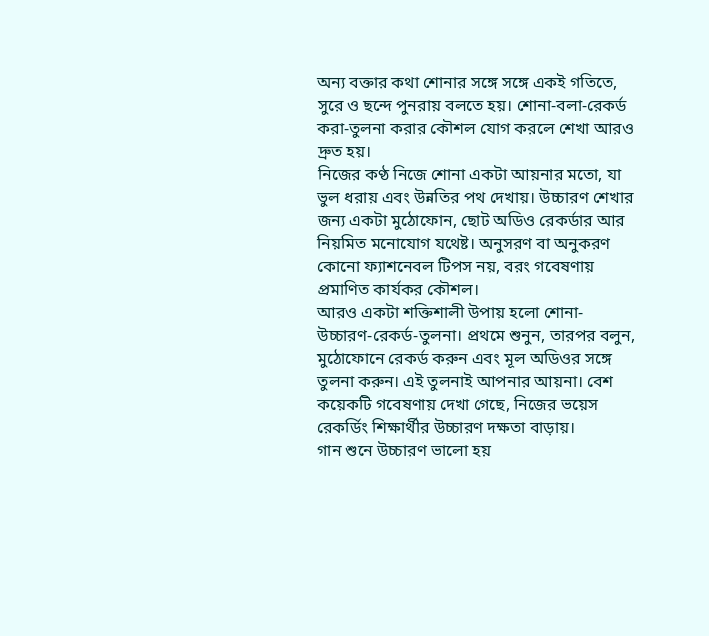অন্য বক্তার কথা শোনার সঙ্গে সঙ্গে একই গতিতে, সুরে ও ছন্দে পুনরায় বলতে হয়। শোনা-বলা-রেকর্ড করা-তুলনা করার কৌশল যোগ করলে শেখা আরও দ্রুত হয়।
নিজের কণ্ঠ নিজে শোনা একটা আয়নার মতো, যা ভুল ধরায় এবং উন্নতির পথ দেখায়। উচ্চারণ শেখার জন্য একটা মুঠোফোন, ছোট অডিও রেকর্ডার আর নিয়মিত মনোযোগ যথেষ্ট। অনুসরণ বা অনুকরণ কোনো ফ্যাশনেবল টিপস নয়, বরং গবেষণায় প্রমাণিত কার্যকর কৌশল।
আরও একটা শক্তিশালী উপায় হলো শোনা-উচ্চারণ-রেকর্ড-তুলনা। প্রথমে শুনুন, তারপর বলুন, মুঠোফোনে রেকর্ড করুন এবং মূল অডিওর সঙ্গে তুলনা করুন। এই তুলনাই আপনার আয়না। বেশ কয়েকটি গবেষণায় দেখা গেছে, নিজের ভয়েস রেকর্ডিং শিক্ষার্থীর উচ্চারণ দক্ষতা বাড়ায়।
গান শুনে উচ্চারণ ভালো হয়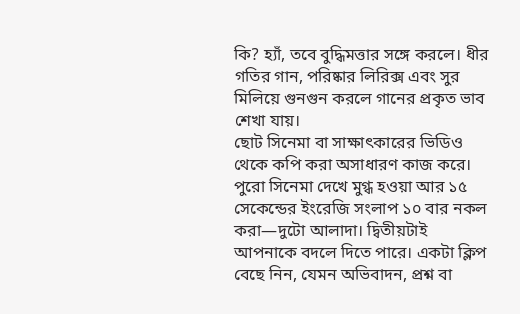কি? হ্যাঁ, তবে বুদ্ধিমত্তার সঙ্গে করলে। ধীর গতির গান, পরিষ্কার লিরিক্স এবং সুর মিলিয়ে গুনগুন করলে গানের প্রকৃত ভাব শেখা যায়।
ছোট সিনেমা বা সাক্ষাৎকারের ভিডিও থেকে কপি করা অসাধারণ কাজ করে। পুরো সিনেমা দেখে মুগ্ধ হওয়া আর ১৫ সেকেন্ডের ইংরেজি সংলাপ ১০ বার নকল করা—দুটো আলাদা। দ্বিতীয়টাই আপনাকে বদলে দিতে পারে। একটা ক্লিপ বেছে নিন, যেমন অভিবাদন, প্রশ্ন বা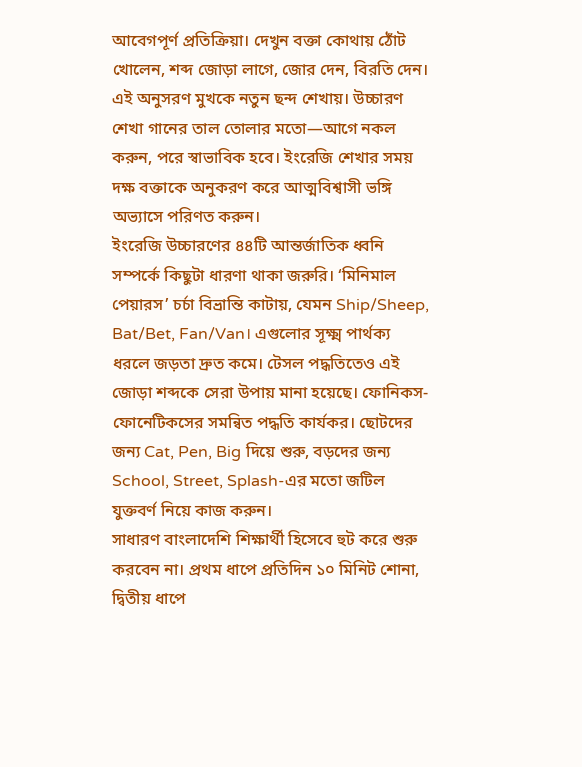আবেগপূর্ণ প্রতিক্রিয়া। দেখুন বক্তা কোথায় ঠোঁট খোলেন, শব্দ জোড়া লাগে, জোর দেন, বিরতি দেন। এই অনুসরণ মুখকে নতুন ছন্দ শেখায়। উচ্চারণ শেখা গানের তাল তোলার মতো—আগে নকল করুন, পরে স্বাভাবিক হবে। ইংরেজি শেখার সময় দক্ষ বক্তাকে অনুকরণ করে আত্মবিশ্বাসী ভঙ্গি অভ্যাসে পরিণত করুন।
ইংরেজি উচ্চারণের ৪৪টি আন্তর্জাতিক ধ্বনি সম্পর্কে কিছুটা ধারণা থাকা জরুরি। ‘মিনিমাল পেয়ারস’ চর্চা বিভ্রান্তি কাটায়, যেমন Ship/Sheep, Bat/Bet, Fan/Van। এগুলোর সূক্ষ্ম পার্থক্য ধরলে জড়তা দ্রুত কমে। টেসল পদ্ধতিতেও এই জোড়া শব্দকে সেরা উপায় মানা হয়েছে। ফোনিকস-ফোনেটিকসের সমন্বিত পদ্ধতি কার্যকর। ছোটদের জন্য Cat, Pen, Big দিয়ে শুরু, বড়দের জন্য School, Street, Splash-এর মতো জটিল যুক্তবর্ণ নিয়ে কাজ করুন।
সাধারণ বাংলাদেশি শিক্ষার্থী হিসেবে হুট করে শুরু করবেন না। প্রথম ধাপে প্রতিদিন ১০ মিনিট শোনা, দ্বিতীয় ধাপে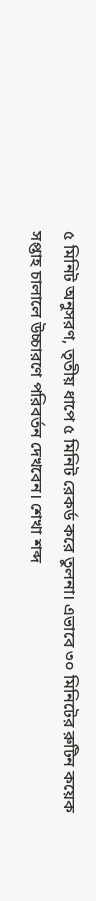৫ মিনিট অনুসরণ, তৃতীয় ধাপে ৫ মিনিট রেকর্ড করে তুলনা। এভাবে ৩০ মিনিটের রুটিন কয়েক সপ্তাহ চালালে উচ্চারণে পরিবর্তন দেখবেন। শেখা শব্দ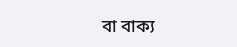বা বাক্য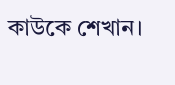কাউকে শেখান।